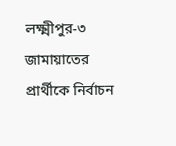লক্ষ্মীপুর-৩ জামায়াতের প্রার্থীকে নির্বাচন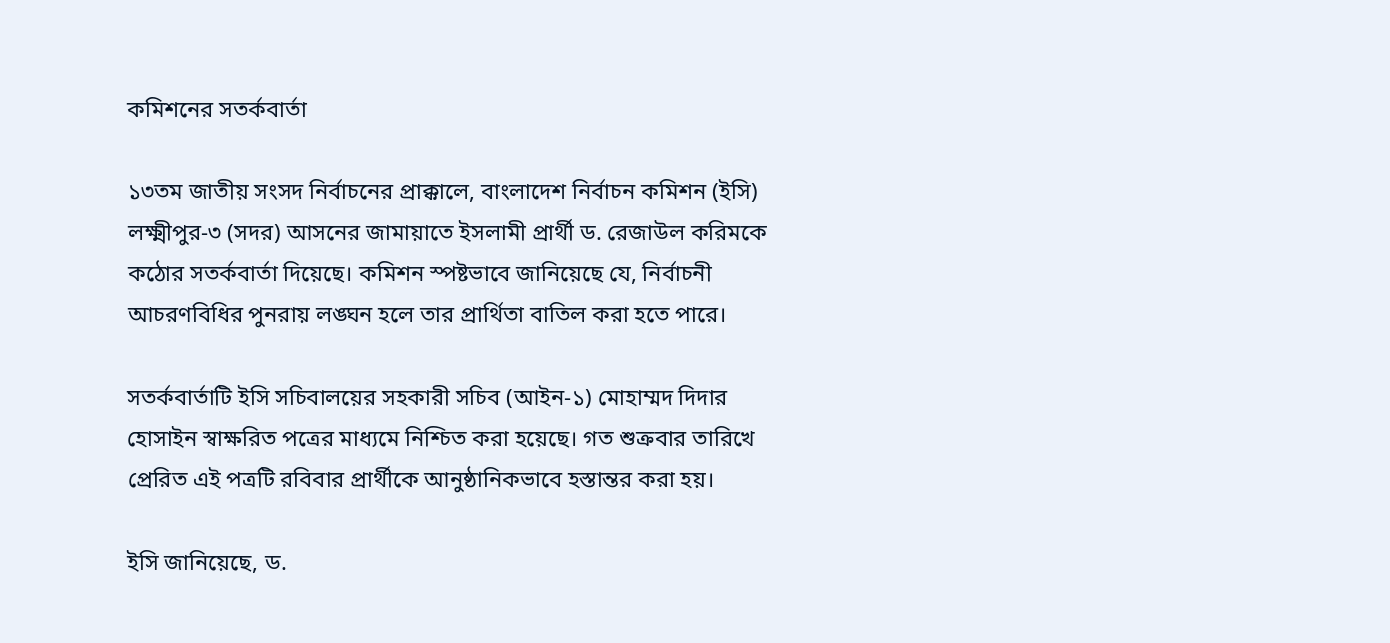কমিশনের সতর্কবার্তা

১৩তম জাতীয় সংসদ নির্বাচনের প্রাক্কালে, বাংলাদেশ নির্বাচন কমিশন (ইসি) লক্ষ্মীপুর-৩ (সদর) আসনের জামায়াতে ইসলামী প্রার্থী ড. রেজাউল করিমকে কঠোর সতর্কবার্তা দিয়েছে। কমিশন স্পষ্টভাবে জানিয়েছে যে, নির্বাচনী আচরণবিধির পুনরায় লঙ্ঘন হলে তার প্রার্থিতা বাতিল করা হতে পারে।

সতর্কবার্তাটি ইসি সচিবালয়ের সহকারী সচিব (আইন-১) মোহাম্মদ দিদার হোসাইন স্বাক্ষরিত পত্রের মাধ্যমে নিশ্চিত করা হয়েছে। গত শুক্রবার তারিখে প্রেরিত এই পত্রটি রবিবার প্রার্থীকে আনুষ্ঠানিকভাবে হস্তান্তর করা হয়।

ইসি জানিয়েছে, ড.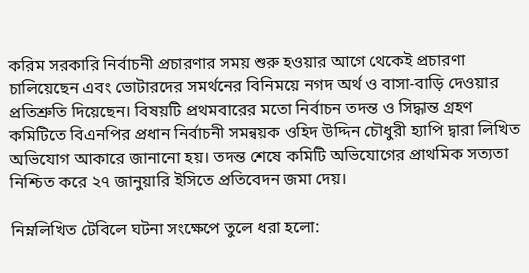করিম সরকারি নির্বাচনী প্রচারণার সময় শুরু হওয়ার আগে থেকেই প্রচারণা চালিয়েছেন এবং ভোটারদের সমর্থনের বিনিময়ে নগদ অর্থ ও বাসা-বাড়ি দেওয়ার প্রতিশ্রুতি দিয়েছেন। বিষয়টি প্রথমবারের মতো নির্বাচন তদন্ত ও সিদ্ধান্ত গ্রহণ কমিটিতে বিএনপির প্রধান নির্বাচনী সমন্বয়ক ওহিদ উদ্দিন চৌধুরী হ্যাপি দ্বারা লিখিত অভিযোগ আকারে জানানো হয়। তদন্ত শেষে কমিটি অভিযোগের প্রাথমিক সত্যতা নিশ্চিত করে ২৭ জানুয়ারি ইসিতে প্রতিবেদন জমা দেয়।

নিম্নলিখিত টেবিলে ঘটনা সংক্ষেপে তুলে ধরা হলো: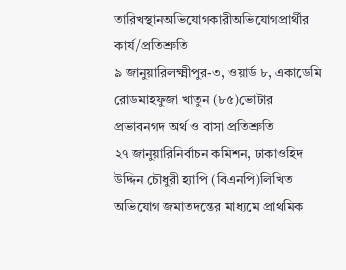তারিখস্থানঅভিযোগকারীঅভিযোগপ্রার্থীর কার্য/প্রতিশ্রুতি
৯ জানুয়ারিলক্ষ্মীপুর-৩, ওয়ার্ড ৮, একাডেমি রোডমাহফুজা খাতুন (৮৫)ভোটার প্রভাবনগদ অর্থ ও বাসা প্রতিশ্রুতি
২৭ জানুয়ারিনির্বাচন কমিশন, ঢাকাওহিদ উদ্দিন চৌধুরী হ্যাপি (বিএনপি)লিখিত অভিযোগ জমাতদন্তের মাধ্যমে প্রাথমিক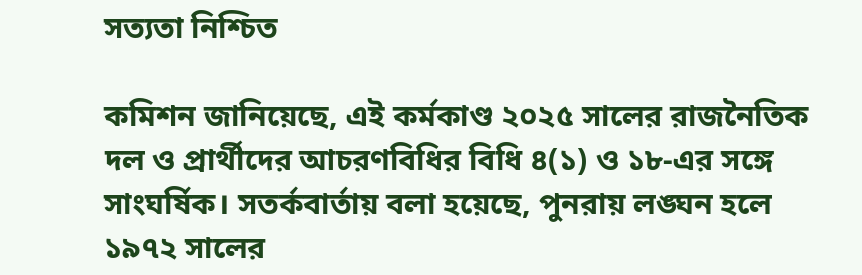সত্যতা নিশ্চিত

কমিশন জানিয়েছে, এই কর্মকাণ্ড ২০২৫ সালের রাজনৈতিক দল ও প্রার্থীদের আচরণবিধির বিধি ৪(১) ও ১৮-এর সঙ্গে সাংঘর্ষিক। সতর্কবার্তায় বলা হয়েছে, পুনরায় লঙ্ঘন হলে ১৯৭২ সালের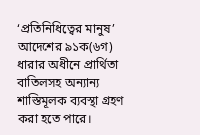‘প্রতিনিধিত্বের মানুষ’ আদেশের ৯১ক(৬গ) ধারার অধীনে প্রার্থিতা বাতিলসহ অন্যান্য শাস্তিমূলক ব্যবস্থা গ্রহণ করা হতে পারে।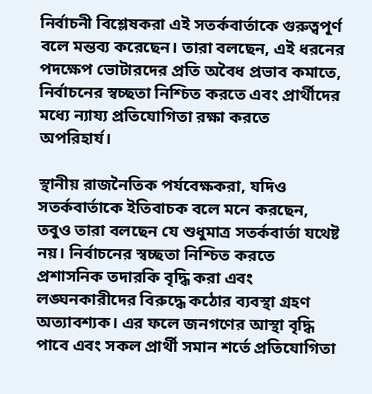নির্বাচনী বিশ্লেষকরা এই সতর্কবার্তাকে গুরুত্বপূর্ণ বলে মন্তব্য করেছেন। তারা বলছেন, এই ধরনের পদক্ষেপ ভোটারদের প্রতি অবৈধ প্রভাব কমাতে, নির্বাচনের স্বচ্ছতা নিশ্চিত করতে এবং প্রার্থীদের মধ্যে ন্যায্য প্রতিযোগিতা রক্ষা করতে অপরিহার্য।

স্থানীয় রাজনৈতিক পর্যবেক্ষকরা, যদিও সতর্কবার্তাকে ইতিবাচক বলে মনে করছেন, তবুও তারা বলছেন যে শুধুমাত্র সতর্কবার্তা যথেষ্ট নয়। নির্বাচনের স্বচ্ছতা নিশ্চিত করতে প্রশাসনিক তদারকি বৃদ্ধি করা এবং লঙ্ঘনকারীদের বিরুদ্ধে কঠোর ব্যবস্থা গ্রহণ অত্যাবশ্যক। এর ফলে জনগণের আস্থা বৃদ্ধি পাবে এবং সকল প্রার্থী সমান শর্তে প্রতিযোগিতা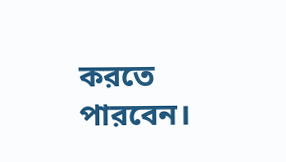করতে পারবেন।